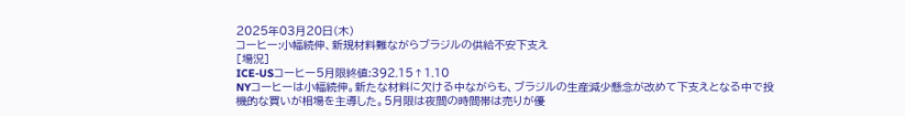2025年03月20日(木)
コーヒー:小幅続伸、新規材料難ながらブラジルの供給不安下支え
[場況]
ICE-USコーヒー5月限終値:392.15↑1.10
NYコーヒーは小幅続伸。新たな材料に欠ける中ながらも、ブラジルの生産減少懸念が改めて下支えとなる中で投機的な買いが相場を主導した。5月限は夜間の時間帯は売りが優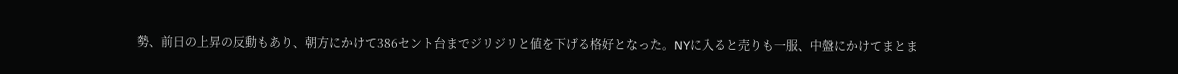勢、前日の上昇の反動もあり、朝方にかけて386セント台までジリジリと値を下げる格好となった。NYに入ると売りも一服、中盤にかけてまとま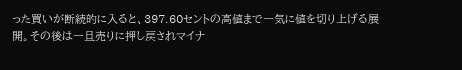った買いが断続的に入ると、397.60セントの高値まで一気に値を切り上げる展開。その後は一旦売りに押し戻されマイナ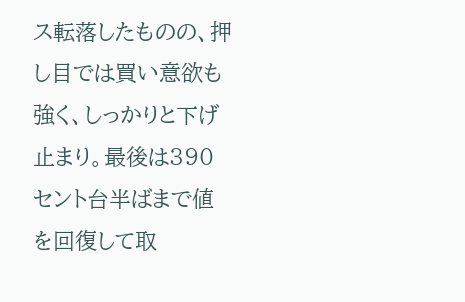ス転落したものの、押し目では買い意欲も強く、しっかりと下げ止まり。最後は390セント台半ばまで値を回復して取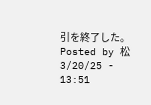引を終了した。
Posted by 松 3/20/25 - 13:51